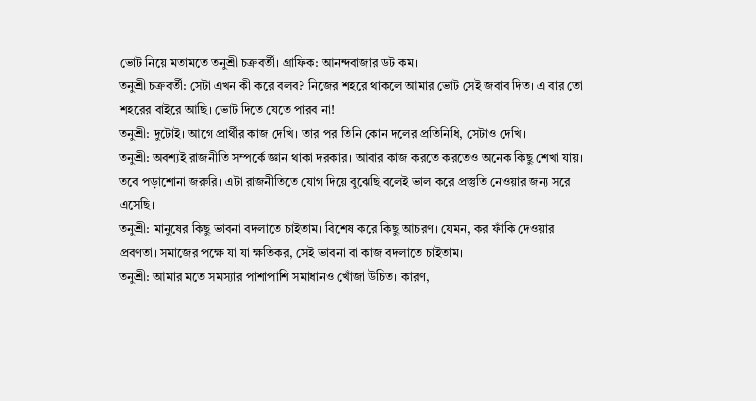ভোট নিয়ে মতামতে তনুশ্রী চক্রবর্তী। গ্রাফিক: আনন্দবাজার ডট কম।
তনুশ্রী চক্রবর্তী: সেটা এখন কী করে বলব? নিজের শহরে থাকলে আমার ভোট সেই জবাব দিত। এ বার তো শহরের বাইরে আছি। ভোট দিতে যেতে পারব না!
তনুশ্রী: দুটোই। আগে প্রার্থীর কাজ দেখি। তার পর তিনি কোন দলের প্রতিনিধি, সেটাও দেখি।
তনুশ্রী: অবশ্যই রাজনীতি সম্পর্কে জ্ঞান থাকা দরকার। আবার কাজ করতে করতেও অনেক কিছু শেখা যায়। তবে পড়াশোনা জরুরি। এটা রাজনীতিতে যোগ দিয়ে বুঝেছি বলেই ভাল করে প্রস্তুতি নেওয়ার জন্য সরে এসেছি।
তনুশ্রী: মানুষের কিছু ভাবনা বদলাতে চাইতাম। বিশেষ করে কিছু আচরণ। যেমন, কর ফাঁকি দেওয়ার প্রবণতা। সমাজের পক্ষে যা যা ক্ষতিকর, সেই ভাবনা বা কাজ বদলাতে চাইতাম।
তনুশ্রী: আমার মতে সমস্যার পাশাপাশি সমাধানও খোঁজা উচিত। কারণ,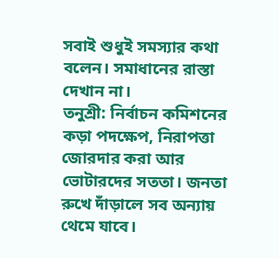সবাই শুধুই সমস্যার কথা বলেন। সমাধানের রাস্তা দেখান না।
তনুশ্রী: নির্বাচন কমিশনের কড়া পদক্ষেপ, নিরাপত্তা জোরদার করা আর ভোটারদের সততা। জনতা রুখে দাঁড়ালে সব অন্যায় থেমে যাবে।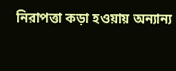নিরাপত্তা কড়া হওয়ায় অন্যান্য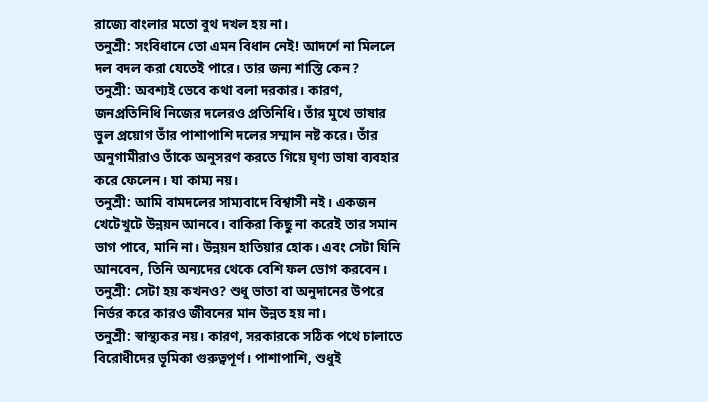রাজ্যে বাংলার মতো বুথ দখল হয় না।
তনুশ্রী: সংবিধানে তো এমন বিধান নেই! আদর্শে না মিললে দল বদল করা যেতেই পারে। তার জন্য শাস্তি কেন?
তনুশ্রী: অবশ্যই ভেবে কথা বলা দরকার। কারণ, জনপ্রতিনিধি নিজের দলেরও প্রতিনিধি। তাঁর মুখে ভাষার ভুল প্রয়োগ তাঁর পাশাপাশি দলের সম্মান নষ্ট করে। তাঁর অনুগামীরাও তাঁকে অনুসরণ করতে গিয়ে ঘৃণ্য ভাষা ব্যবহার করে ফেলেন। যা কাম্য নয়।
তনুশ্রী: আমি বামদলের সাম্যবাদে বিশ্বাসী নই। একজন খেটেখুটে উন্নয়ন আনবে। বাকিরা কিছু না করেই তার সমান ভাগ পাবে, মানি না। উন্নয়ন হাতিয়ার হোক। এবং সেটা যিনি আনবেন, তিনি অন্যদের থেকে বেশি ফল ভোগ করবেন।
তনুশ্রী: সেটা হয় কখনও? শুধু ভাতা বা অনুদানের উপরে নির্ভর করে কারও জীবনের মান উন্নত হয় না।
তনুশ্রী: স্বাস্থ্যকর নয়। কারণ, সরকারকে সঠিক পথে চালাতে বিরোধীদের ভূমিকা গুরুত্বপূর্ণ। পাশাপাশি, শুধুই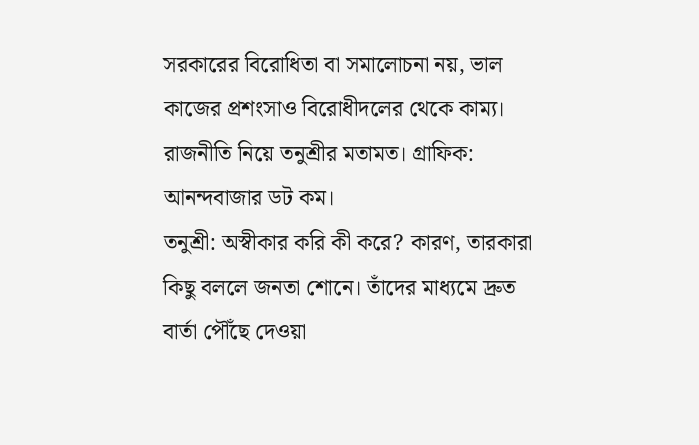সরকারের বিরোধিতা বা সমালোচনা নয়, ভাল কাজের প্রশংসাও বিরোধীদলের থেকে কাম্য।
রাজনীতি নিয়ে তনুশ্রীর মতামত। গ্রাফিক: আনন্দবাজার ডট কম।
তনুশ্রী: অস্বীকার করি কী করে? কারণ, তারকারা কিছু বললে জনতা শোনে। তাঁদের মাধ্যমে দ্রুত বার্তা পৌঁছে দেওয়া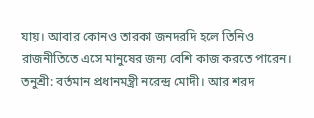যায়। আবার কোনও তারকা জনদরদি হলে তিনিও রাজনীতিতে এসে মানুষের জন্য বেশি কাজ করতে পারেন।
তনুশ্রী: বর্তমান প্রধানমন্ত্রী নরেন্দ্র মোদী। আর শরদ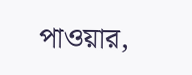পাওয়ার,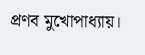প্রণব মুখোপাধ্যায়।